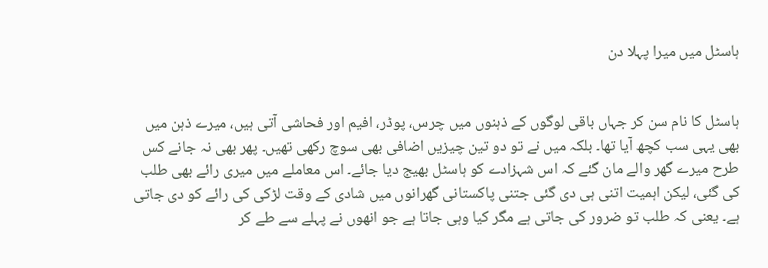ہاسٹل میں میرا پہلا دن


ہاسٹل کا نام سن کر جہاں باقی لوگوں کے ذہنوں میں چرس، پوڈر، افیم اور فحاشی آتی ہیں، میرے ذہن میں بھی یہی سب کچھ آیا تھا۔ بلکہ میں نے تو دو تین چیزیں اضافی بھی سوچ رکھی تھیں۔ پھر بھی نہ جانے کس طرح میرے گھر والے مان گئے کہ اس شہزادے کو ہاسٹل بھیج دیا جائے۔ اس معاملے میں میری رائے بھی طلب کی گئی، لیکن اہمیت اتنی ہی دی گئی جتنی پاکستانی گھرانوں میں شادی کے وقت لڑکی کی رائے کو دی جاتی ہے۔ یعنی کہ طلب تو ضرور کی جاتی ہے مگر کیا وہی جاتا ہے جو انھوں نے پہلے سے طے کر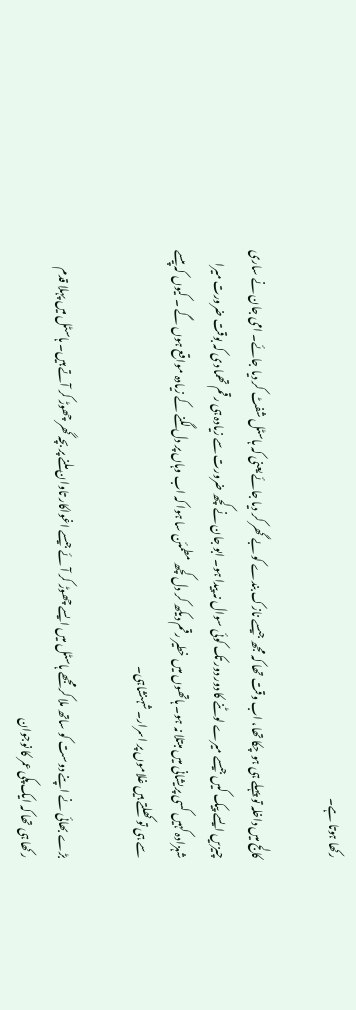رکھا ہوتا ہے۔

کالج میں داخلہ تو پہلے ہی ہو چکا تھا، اب وقت تھا کہ مجھ جیسے نازک بندے کو بے گھر کر دیا جائے یعنی کہ ہاسٹل شفٹ کر دیا جائے۔ امی جان نے ساری چیزیں ایسے پیک کیں جیسے میرے لوٹنے کا دور دور تک کوئی سوال نہ پیدا ہو۔ ابو جان نے کچھ ضرورت سے زیادہ ہی رقم تھما دی کہ بوقت ضرورت میرا شہزادہ کہیں کسی پریشانی میں مبتلا نہ ہو۔ ہاتھوں میں خطیر رقم دیکھ کر دل کچھ مطمئن سا ہوا کہ اب وہاں پر دل لگنے کے زیادہ مواقع ہوں گے ۔ کیوں کہ پیسے سے ہی تو کھلتے ہیں غلاموں پر اسرار۔ شہنشاہی۔

بڑے بھائی نے اپنے دوست کو ساتھ ملا کر مجھے ہاسٹل میں ایسے چھوڑ کر آئے جیسے اغواکار تاوان ملنے پر بچہ گھر چھوڑ کر آتے ہیں۔ ہاسٹل میں پہلا قدم رکھا ہی تھا کہ ایک پکی عمر کا نوجوان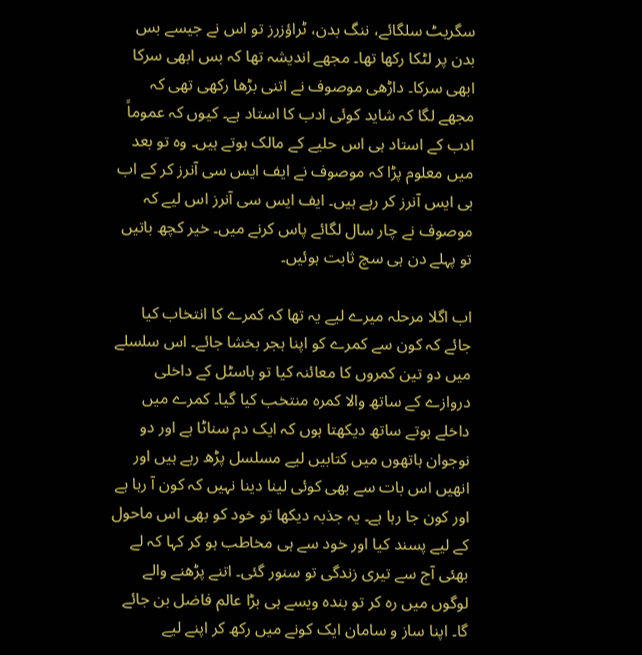سگریٹ سلگائے، ننگ بدن، ٹراؤزرز تو اس نے جیسے بس بدن پر لٹکا رکھا تھا۔ مجھے اندیشہ تھا کہ بس ابھی سرکا ابھی سرکا۔ داڑھی موصوف نے اتنی بڑھا رکھی تھی کہ مجھے لگا کہ شاید کوئی ادب کا استاد ہے۔ کیوں کہ عموماً ادب کے استاد ہی اس حلیے کے مالک ہوتے ہیں۔ وہ تو بعد میں معلوم پڑا کہ موصوف نے ایف ایس سی آنرز کر کے اب بی ایس آنرز کر رہے ہیں۔ ایف ایس سی آنرز اس لیے کہ موصوف نے چار سال لگائے پاس کرنے میں۔ خیر کچھ باتیں تو پہلے دن ہی سچ ثابت ہوئیں۔

اب اگلا مرحلہ میرے لیے یہ تھا کہ کمرے کا انتخاب کیا جائے کہ کون سے کمرے کو اپنا ہجر بخشا جائے۔ اس سلسلے میں دو تین کمروں کا معائنہ کیا تو ہاسٹل کے داخلی دروازے کے ساتھ والا کمرہ منتخب کیا گیا۔ کمرے میں داخلے ہوتے ساتھ دیکھتا ہوں کہ ایک دم سناٹا ہے اور دو نوجوان ہاتھوں میں کتابیں لیے مسلسل پڑھ رہے ہیں اور انھیں اس بات سے بھی کوئی لینا دینا نہیں کہ کون آ رہا ہے اور کون جا رہا ہے۔ یہ جذبہ دیکھا تو خود کو بھی اس ماحول کے لیے پسند کیا اور خود سے ہی مخاطب ہو کر کہا کہ لے بھئی آج سے تیری زندگی تو سنور گئی۔ اتنے پڑھنے والے لوگوں میں رہ کر تو بندہ ویسے ہی بڑا عالم فاضل بن جائے گا۔ اپنا ساز و سامان ایک کونے میں رکھ کر اپنے لیے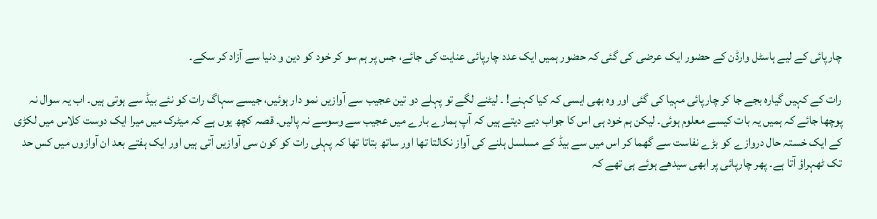چارپائی کے لیے ہاسٹل وارڈن کے حضور ایک عرضی کی گئی کہ حضور ہمیں ایک عدد چارپائی عنایت کی جائے، جس پر ہم سو کر خود کو دین و دنیا سے آزاد کر سکے۔

رات کے کہیں گیارہ بجے جا کر چارپائی مہیا کی گئی اور وہ بھی ایسی کہ کیا کہنے! ۔ لیٹنے لگے تو پہلے دو تین عجیب سے آوازیں نمو دار ہوئیں، جیسے سہاگ رات کو نئے بیڈ سے ہوتی ہیں۔ اب یہ سوال نہ پوچھا جائے کہ ہمیں یہ بات کیسے معلوم ہوئی۔ لیکن ہم خود ہی اس کا جواب دیے دیتے ہیں کہ آپ ہمارے بارے میں عجیب سے وسوسے نہ پالیں۔ قصہ کچھ یوں ہے کہ میٹرک میں میرا ایک دوست کلاس میں لکڑی کے ایک خستہ حال دروازے کو بڑے نفاست سے گھما کر اس میں سے بیڈ کے مسلسل ہلنے کی آواز نکالتا تھا اور ساتھ بتاتا تھا کہ پہلی رات کو کون سی آوازیں آتی ہیں اور ایک ہفتے بعد ان آوازوں میں کس حد تک ٹھہراؤ آتا ہے۔ پھر چارپائی پر ابھی سیدھے ہوئے ہی تھے کہ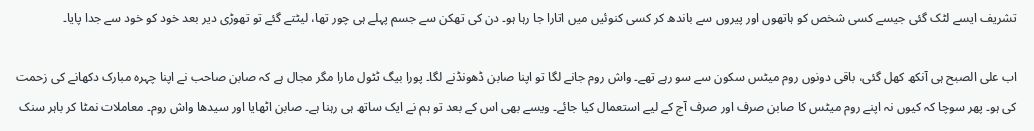تشریف ایسے لٹک گئی جیسے کسی شخص کو ہاتھوں اور پیروں سے باندھ کر کسی کنوئیں میں اتارا جا رہا ہو۔ دن کی تھکن سے جسم پہلے ہی چور تھا، لیٹتے گئے تو تھوڑی دیر بعد خود کو خود سے جدا پایا۔

اب علی الصبح ہی آنکھ کھل گئی، باقی دونوں روم میٹس سکون سے سو رہے تھے۔ واش روم جانے لگا تو اپنا صابن ڈھونڈنے لگا۔ پورا بیگ ٹٹول مارا مگر مجال ہے کہ صابن صاحب نے اپنا چہرہ مبارک دکھانے کی زحمت کی ہو۔ پھر سوچا کہ کیوں نہ اپنے روم میٹس کا صابن صرف اور صرف آج کے لیے استعمال کیا جائے۔ ویسے بھی اس کے بعد تو ہم نے ایک ساتھ ہی رہنا ہے۔ صابن اٹھایا اور سیدھا واش روم۔ معاملات نمٹا کر باہر سنک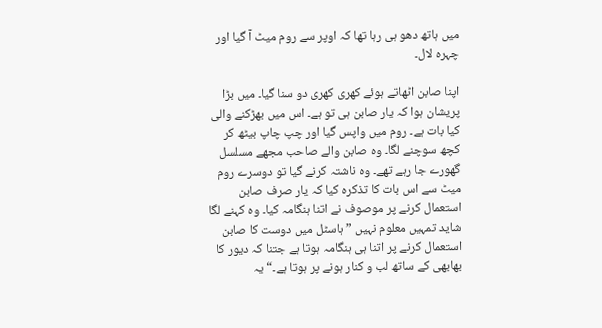میں ہاتھ دھو ہی رہا تھا کہ اوپر سے روم میٹ آ گیا اور چہرہ لال۔

اپنا صابن اٹھاتے ہوئے کھری کھری دو سنا گیا۔ میں بڑا پریشان ہوا کہ یار صابن ہی تو ہے۔ اس میں بھڑکنے والی کیا بات ہے۔ روم میں واپس گیا اور چپ چاپ بیٹھ کر کچھ سوچنے لگا۔ وہ صابن والے صاحب مجھے مسلسل گھورے جا رہے تھے۔ وہ ناشتہ کرنے گیا تو دوسرے روم میٹ سے اس بات کا تذکرہ کیا کہ یار صرف صابن استعمال کرنے پر موصوف نے اتنا ہنگامہ کیا۔ وہ کہنے لگا شاید تمہیں معلوم نہیں ”ہاسٹل میں دوست کا صابن استعمال کرنے پر اتنا ہی ہنگامہ ہوتا ہے جتنا کہ دیور کا بھابھی کے ساتھ لب و کنار ہونے پر ہوتا ہے۔“ یہ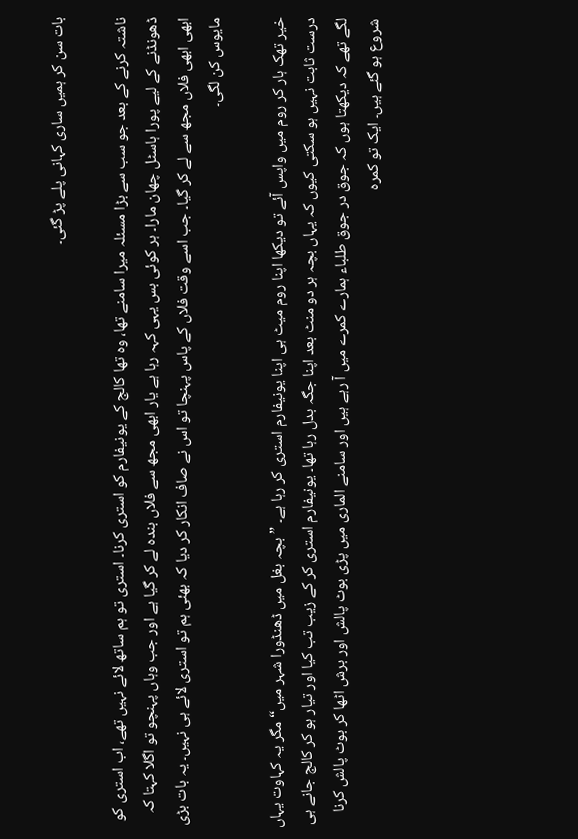بات سن کر ہمیں ساری کہانی پلے پڑ گئی۔

ناشتہ کرنے کے بعد جو سب سے بڑا مسئلہ میرا سامنے تھا، وہ تھا کالج کے یونیفارم کو استری کرنا۔ استری تو ہم ساتھ لائے نہیں تھے، اب استری کو ڈھونڈنے کے لیے پورا ہاسٹل چھان مارا۔ ہر کوئی بس یہی کہہ رہا ہے یار ابھی مجھ سے فلاں بندہ لے کر گیا ہے اور جب وہاں پہنچو تو اگلا کہتا کہ ابھی ابھی فلاں مجھ سے لے کر گیا۔ جب اسے وقت فلاں کے پاس پہنچا تو اس نے صاف انکار کر دیا کہ بھئی ہم تو استری لائے ہی نہیں۔ یہ بات بڑی مایوس کن لگی۔

خیر تھک ہار کر روم میں واپس آئے تو دیکھا اپنا روم میٹ ہی اپنا یونیفارم استری کر رہا ہے۔ ”بچہ بغل میں ڈھنڈورا شہر میں“ مگر یہ کہاوت یہاں درست ثابت نہیں ہو سکتی کیوں کہ یہاں بچہ ہر دو منٹ بعد اپنا جگہ بدل رہا تھا۔ یونیفارم استری کر کے زیب تب کیا اور تیار ہو کر کالج جانے ہی لگے تھے کہ دیکھتا ہوں کہ جوق در جوق طلباء ہمارے کمرے میں آ رہے ہیں اور سامنے الماری میں پڑی بوٹ پالش اور برش اٹھا کر بوٹ پالش کرنا شروع ہو گئے ہیں۔ ایک تو کمرہ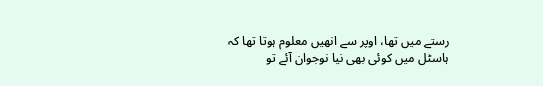رستے میں تھا، اوپر سے انھیں معلوم ہوتا تھا کہ ہاسٹل میں کوئی بھی نیا نوجوان آئے تو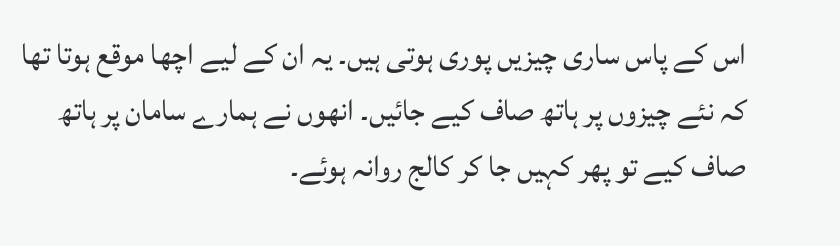اس کے پاس ساری چیزیں پوری ہوتی ہیں۔ یہ ان کے لیے اچھا موقع ہوتا تھا کہ نئے چیزوں پر ہاتھ صاف کیے جائیں۔ انھوں نے ہمارے سامان پر ہاتھ صاف کیے تو پھر کہیں جا کر کالج روانہ ہوئے۔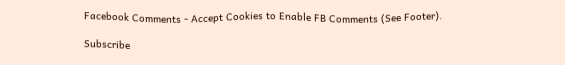Facebook Comments - Accept Cookies to Enable FB Comments (See Footer).

Subscribe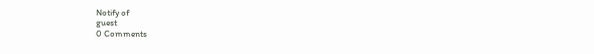Notify of
guest
0 Comments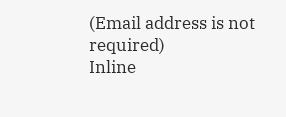(Email address is not required)
Inline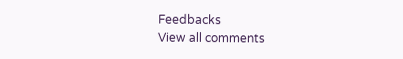Feedbacks
View all comments